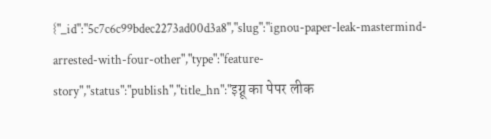{"_id":"5c7c6c99bdec2273ad00d3a8","slug":"ignou-paper-leak-mastermind-arrested-with-four-other","type":"feature-story","status":"publish","title_hn":"इग्नू का पेपर लीक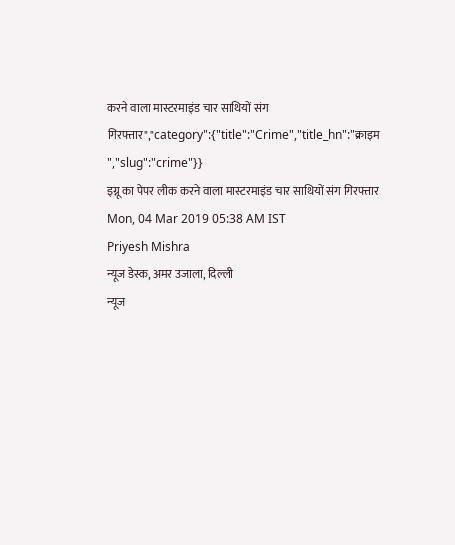करने वाला मास्टरमाइंड चार साथियों संग गिरफ्तार","category":{"title":"Crime","title_hn":"क्राइम ","slug":"crime"}}
इग्नू का पेपर लीक करने वाला मास्टरमाइंड चार साथियों संग गिरफ्तार
Mon, 04 Mar 2019 05:38 AM IST
Priyesh Mishra
न्यूज डेस्क, अमर उजाला, दिल्ली
न्यूज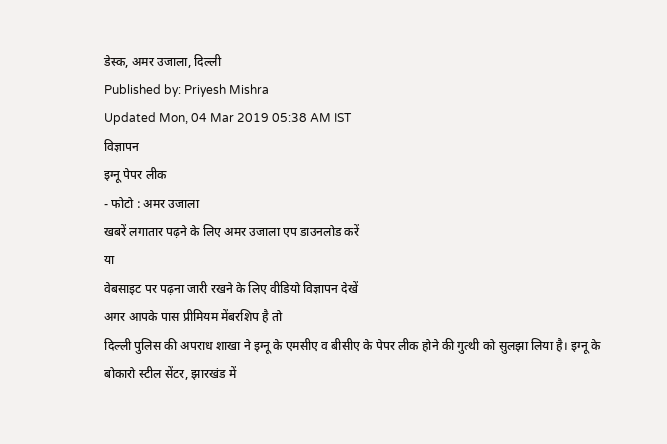डेस्क, अमर उजाला, दिल्ली
Published by: Priyesh Mishra
Updated Mon, 04 Mar 2019 05:38 AM IST
विज्ञापन
इग्नू पेपर लीक
- फोटो : अमर उजाला
खबरें लगातार पढ़ने के लिए अमर उजाला एप डाउनलोड करें
या
वेबसाइट पर पढ़ना जारी रखने के लिए वीडियो विज्ञापन देखें
अगर आपके पास प्रीमियम मेंबरशिप है तो
दिल्ली पुलिस की अपराध शाखा ने इग्नू के एमसीए व बीसीए के पेपर लीक होने की गुत्थी को सुलझा लिया है। इग्नू के बोकारो स्टील सेंटर, झारखंड में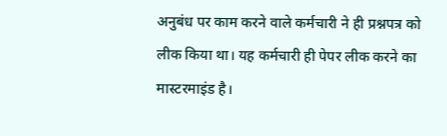अनुबंध पर काम करने वाले कर्मचारी ने ही प्रश्नपत्र को लीक किया था। यह कर्मचारी ही पेपर लीक करने का मास्टरमाइंड है।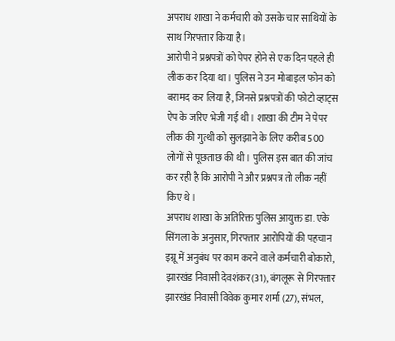अपराध शाखा ने कर्मचारी को उसके चार साथियों के साथ गिरफ्तार किया है।
आरोपी ने प्रश्नपत्रों को पेपर होने से एक दिन पहले ही लीक कर दिया था। पुलिस ने उन मोबाइल फोन को बरामद कर लिया है, जिनसे प्रश्नपत्रों की फोटो व्हाट्स ऐप के जरिए भेजी गई थी। शाखा की टीम ने पेपर लीक की गुत्थी को सुलझाने के लिए करीब 500 लोगों से पूछताछ की थी। पुलिस इस बात की जांच कर रही है कि आरोपी ने और प्रश्नपत्र तो लीक नहीं किए थे।
अपराध शाखा के अतिरिक्त पुलिस आयुक्त डा. एके सिंगला के अनुसार, गिरफ्तार आरोपियों की पहचान इग्नू में अनुबंध पर काम करने वाले कर्मचारी बोकारो, झारखंड निवासी देवशंकर(31), बंगलूरू से गिरफ्तार झारखंड निवासी विवेक कुमार शर्मा (27), संभल,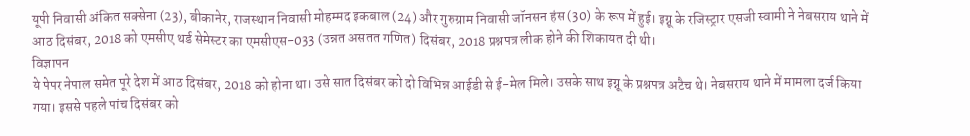यूपी निवासी अंकित सक्सेना (23), बीकानेर, राजस्थान निवासी मोहम्मद इकबाल (24) और गुरुग्राम निवासी जॉनसन हंस (30) के रूप में हुई। इग्नू के रजिस्ट्रार एसजी स्वामी ने नेबसराय थाने में आठ दिसंबर, 2018 को एमसीए थर्ड सेमेस्टर का एमसीएस-033 (उन्नत असतत गणित) दिसंबर, 2018 प्रश्नपत्र लीक होने की शिकायत दी थी।
विज्ञापन
ये पेपर नेपाल समेत पूरे देश में आठ दिसंबर, 2018 को होना था। उसे सात दिसंबर को दो विभिन्न आईडी से ई-मेल मिले। उसके साथ इग्नू के प्रश्नपत्र अटैच थे। नेबसराय थाने में मामला दर्ज किया गया। इससे पहले पांच दिसंबर को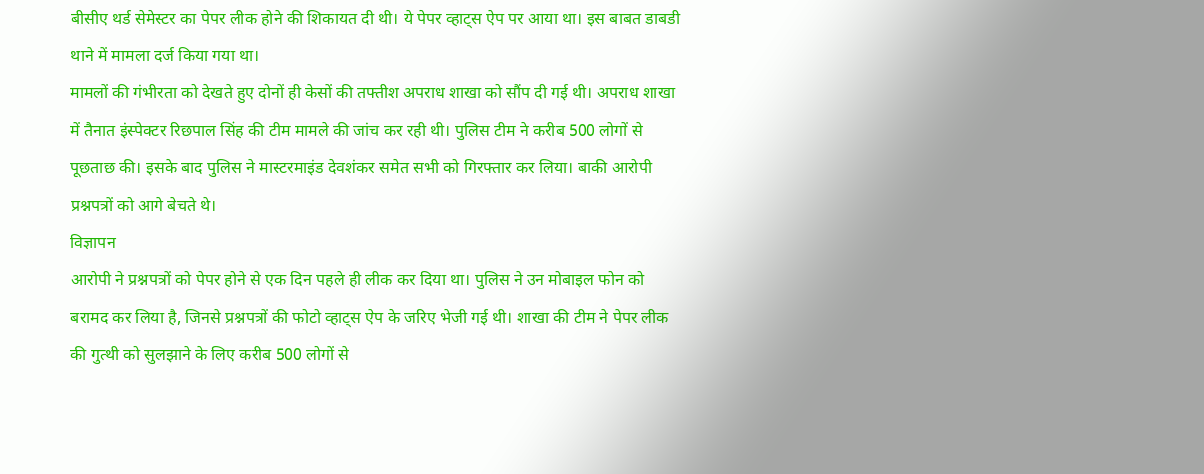बीसीए थर्ड सेमेस्टर का पेपर लीक होने की शिकायत दी थी। ये पेपर व्हाट्स ऐप पर आया था। इस बाबत डाबडी थाने में मामला दर्ज किया गया था।
मामलों की गंभीरता को देखते हुए दोनों ही केसों की तफ्तीश अपराध शाखा को सौंप दी गई थी। अपराध शाखा में तैनात इंस्पेक्टर रिछपाल सिंह की टीम मामले की जांच कर रही थी। पुलिस टीम ने करीब 500 लोगों से पूछताछ की। इसके बाद पुलिस ने मास्टरमाइंड देवशंकर समेत सभी को गिरफ्तार कर लिया। बाकी आरोपी प्रश्नपत्रों को आगे बेचते थे।
विज्ञापन
आरोपी ने प्रश्नपत्रों को पेपर होने से एक दिन पहले ही लीक कर दिया था। पुलिस ने उन मोबाइल फोन को बरामद कर लिया है, जिनसे प्रश्नपत्रों की फोटो व्हाट्स ऐप के जरिए भेजी गई थी। शाखा की टीम ने पेपर लीक की गुत्थी को सुलझाने के लिए करीब 500 लोगों से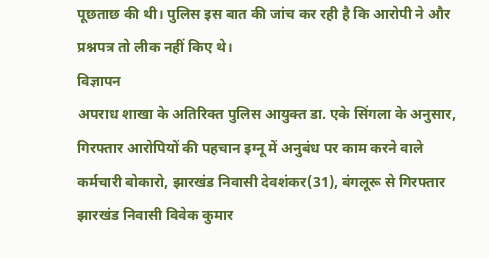पूछताछ की थी। पुलिस इस बात की जांच कर रही है कि आरोपी ने और प्रश्नपत्र तो लीक नहीं किए थे।
विज्ञापन
अपराध शाखा के अतिरिक्त पुलिस आयुक्त डा. एके सिंगला के अनुसार, गिरफ्तार आरोपियों की पहचान इग्नू में अनुबंध पर काम करने वाले कर्मचारी बोकारो, झारखंड निवासी देवशंकर(31), बंगलूरू से गिरफ्तार झारखंड निवासी विवेक कुमार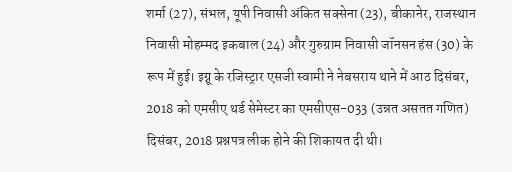शर्मा (27), संभल, यूपी निवासी अंकित सक्सेना (23), बीकानेर, राजस्थान निवासी मोहम्मद इकबाल (24) और गुरुग्राम निवासी जॉनसन हंस (30) के रूप में हुई। इग्नू के रजिस्ट्रार एसजी स्वामी ने नेबसराय थाने में आठ दिसंबर, 2018 को एमसीए थर्ड सेमेस्टर का एमसीएस-033 (उन्नत असतत गणित) दिसंबर, 2018 प्रश्नपत्र लीक होने की शिकायत दी थी।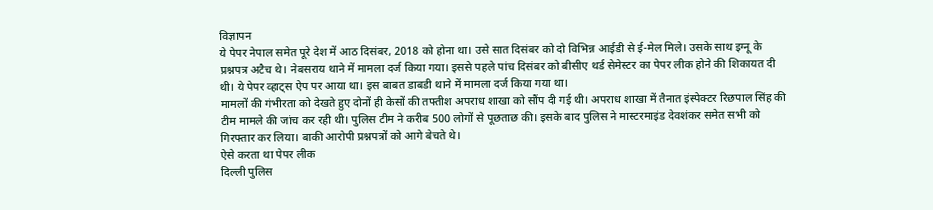विज्ञापन
ये पेपर नेपाल समेत पूरे देश में आठ दिसंबर, 2018 को होना था। उसे सात दिसंबर को दो विभिन्न आईडी से ई-मेल मिले। उसके साथ इग्नू के प्रश्नपत्र अटैच थे। नेबसराय थाने में मामला दर्ज किया गया। इससे पहले पांच दिसंबर को बीसीए थर्ड सेमेस्टर का पेपर लीक होने की शिकायत दी थी। ये पेपर व्हाट्स ऐप पर आया था। इस बाबत डाबडी थाने में मामला दर्ज किया गया था।
मामलों की गंभीरता को देखते हुए दोनों ही केसों की तफ्तीश अपराध शाखा को सौंप दी गई थी। अपराध शाखा में तैनात इंस्पेक्टर रिछपाल सिंह की टीम मामले की जांच कर रही थी। पुलिस टीम ने करीब 500 लोगों से पूछताछ की। इसके बाद पुलिस ने मास्टरमाइंड देवशंकर समेत सभी को गिरफ्तार कर लिया। बाकी आरोपी प्रश्नपत्रों को आगे बेचते थे।
ऐसे करता था पेपर लीक
दिल्ली पुलिस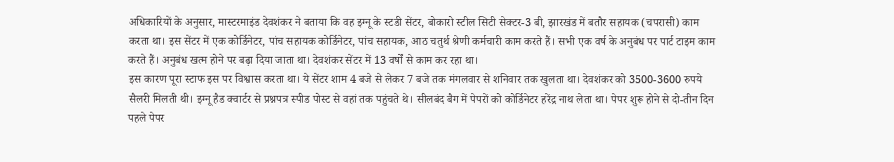अधिकारियों के अनुसार, मास्टरमाइंड देवशंकर ने बताया कि वह इग्नू के स्टडी सेंटर, बोकारो स्टील सिटी सेक्टर-3 बी, झारखंड में बतौर सहायक (चपरासी) काम करता था। इस सेंटर में एक कोर्डिनेटर, पांच सहायक कोर्डिनेटर, पांच सहायक, आठ चतुर्थ श्रेणी कर्मचारी काम करते हैं। सभी एक वर्ष के अनुबंध पर पार्ट टाइम काम करते हैं। अनुबंध खत्म होने पर बढ़ा दिया जाता था। देवशंकर सेंटर में 13 वर्षों से काम कर रहा था।
इस कारण पूरा स्टाफ इस पर विश्वास करता था। ये सेंटर शाम 4 बजे से लेकर 7 बजे तक मंगलवार से शनिवार तक खुलता था। देवशंकर को 3500-3600 रुपये सैलरी मिलती थी। इग्नू हैड क्वार्टर से प्रश्नपत्र स्पीड पोस्ट से वहां तक पहुंचते थे। सीलबंद बैग में पेपरों को कोर्डिनेटर हरेंद्र नाथ लेता था। पेपर शुरू होने से दो-तीन दिन पहले पेपर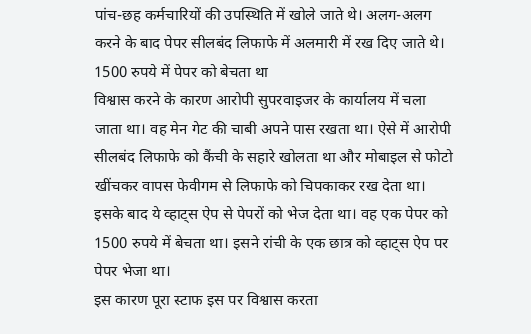पांच-छह कर्मचारियों की उपस्थिति में खोले जाते थे। अलग-अलग करने के बाद पेपर सीलबंद लिफाफे में अलमारी में रख दिए जाते थे।
1500 रुपये में पेपर को बेचता था
विश्वास करने के कारण आरोपी सुपरवाइजर के कार्यालय में चला जाता था। वह मेन गेट की चाबी अपने पास रखता था। ऐसे में आरोपी सीलबंद लिफाफे को कैंची के सहारे खोलता था और मोबाइल से फोटो खींचकर वापस फेवीगम से लिफाफे को चिपकाकर रख देता था। इसके बाद ये व्हाट्स ऐप से पेपरों को भेज देता था। वह एक पेपर को 1500 रुपये में बेचता था। इसने रांची के एक छात्र को व्हाट्स ऐप पर पेपर भेजा था।
इस कारण पूरा स्टाफ इस पर विश्वास करता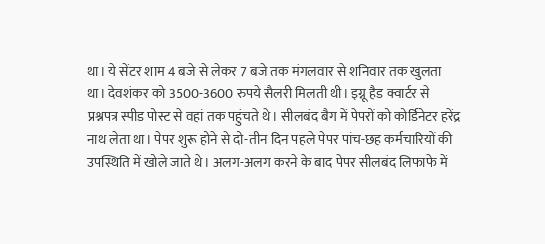था। ये सेंटर शाम 4 बजे से लेकर 7 बजे तक मंगलवार से शनिवार तक खुलता था। देवशंकर को 3500-3600 रुपये सैलरी मिलती थी। इग्नू हैड क्वार्टर से प्रश्नपत्र स्पीड पोस्ट से वहां तक पहुंचते थे। सीलबंद बैग में पेपरों को कोर्डिनेटर हरेंद्र नाथ लेता था। पेपर शुरू होने से दो-तीन दिन पहले पेपर पांच-छह कर्मचारियों की उपस्थिति में खोले जाते थे। अलग-अलग करने के बाद पेपर सीलबंद लिफाफे में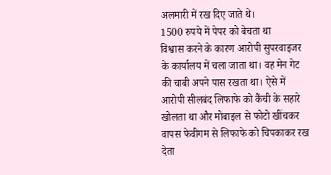अलमारी में रख दिए जाते थे।
1500 रुपये में पेपर को बेचता था
विश्वास करने के कारण आरोपी सुपरवाइजर के कार्यालय में चला जाता था। वह मेन गेट की चाबी अपने पास रखता था। ऐसे में आरोपी सीलबंद लिफाफे को कैंची के सहारे खोलता था और मोबाइल से फोटो खींचकर वापस फेवीगम से लिफाफे को चिपकाकर रख देता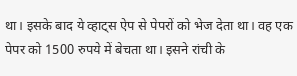था। इसके बाद ये व्हाट्स ऐप से पेपरों को भेज देता था। वह एक पेपर को 1500 रुपये में बेचता था। इसने रांची के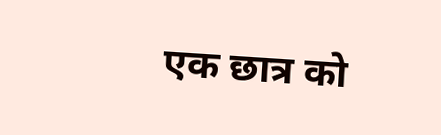एक छात्र को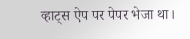व्हाट्स ऐप पर पेपर भेजा था।